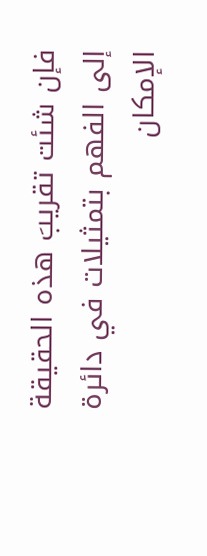فإن شئت تقريبَ هذه الحقيقة إلى الفهم بتمثيلات في دائرة الإمكان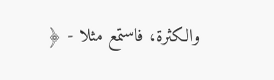والكثرة، فاستمع مثلا - ﴿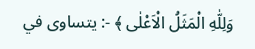وَلِلّٰهِ الْمَثَلُ الْاَعْلٰى ﴾ -: يتساوى في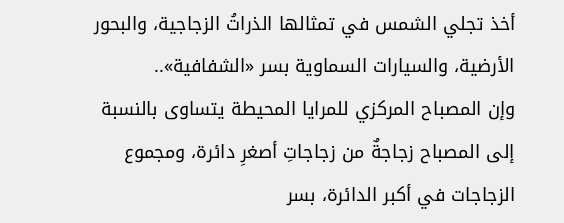أخذ تجلي الشمس في تمثالها الذراتُ الزجاجية، والبحور الأرضية، والسيارات السماوية بسر «الشفافية»..
وإن المصباح المركزي للمرايا المحيطة يتساوى بالنسبة إلى المصباح زجاجةٌ من زجاجاتِ أصغرِ دائرة، ومجموع الزجاجات في أكبر الدائرة، بسر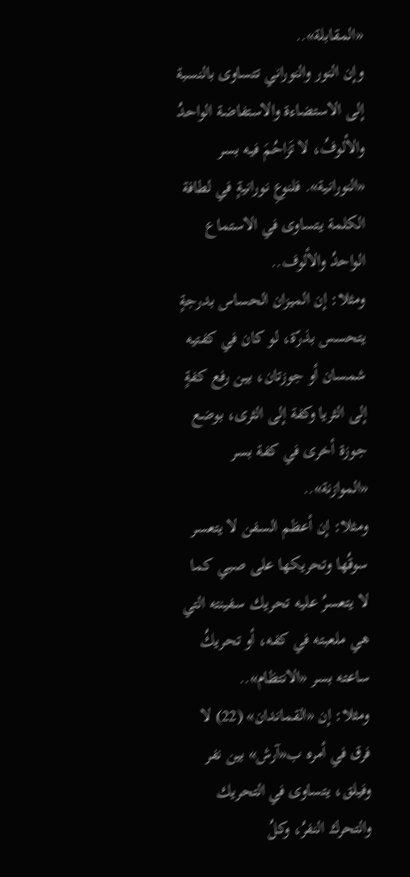«المقابلة»..
وإن النور والنوراني تتساوى بالنسبة إلى الاستضاءة والاستفاضة الواحدُ والألوفُ، لا تَزاحُمَ فيه بسر «النورانية». فلنوعِ نورانيةٍ في لطافة الكلمة يتساوى في الاستماع الواحدُ والألوف..
ومثلا: إن الميزان الحساس بدرجةٍ يتحسس بذرّة، لو كان في كفتيه شمسان أو جوزتان، بين رفع كفةٍ إلى الثريا وكفة إلى الثرى، بوضع جوزة أخرى في كفة بسر «الموازنة»..
ومثلا: إن أعظم السفن لا يتعسر سوقُها وتحريكها على صبي كما لا يتعسرُ عليه تحريك سفينته التي هي ملعبته في كفه، أو تحريكُ ساعته بسر «الانتظام»..
ومثلا: إن «القماندان» (22) لا فرق في أمره ب«آرش» بين نفر وفيلق، يتساوى في التحريك والتحرك النفرُ، وكلُ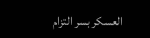العسكر بسر التزام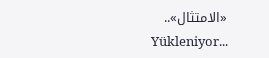«الامتثال»..
Yükleniyor...